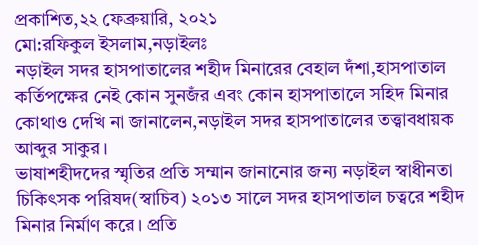প্রকাশিত,২২ ফেব্রুয়ারি, ২০২১
মো:রফিকুল ইসলাম,নড়াইলঃ
নড়াইল সদর হাসপাতালের শহীদ মিনারের বেহাল দঁশা,হাসপাতাল কর্তিপক্ষের নেই কোন সুনজঁর এবং কোন হাসপাতালে সহিদ মিনার কোথাও দেখি না জানালেন,নড়াইল সদর হাসপাতালের তত্ত্বাবধায়ক আব্দুর সাকুর।
ভাষাশহীদদের স্মৃতির প্রতি সম্মান জানানোর জন্য নড়াইল স্বাধীনতা চিকিৎসক পরিষদ(স্বাচিব) ২০১৩ সালে সদর হাসপাতাল চত্বরে শহীদ মিনার নির্মাণ করে। প্রতি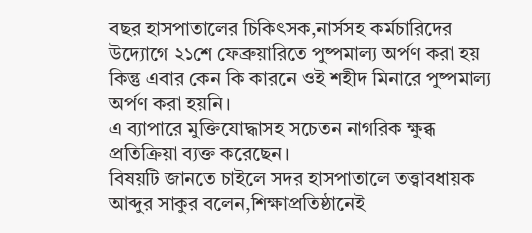বছর হাসপাতালের চিকিৎসক,নার্সসহ কর্মচারিদের উদ্যোগে ২১শে ফেব্রুয়ারিতে পুষ্পমাল্য অর্পণ করা হয় কিন্তু এবার কেন কি কারনে ওই শহীদ মিনারে পুষ্পমাল্য অর্পণ করা হয়নি।
এ ব্যাপারে মুক্তিযোদ্ধাসহ সচেতন নাগরিক ক্ষুব্ধ প্রতিক্রিয়া ব্যক্ত করেছেন।
বিষয়টি জানতে চাইলে সদর হাসপাতালে তত্ত্বাবধায়ক আব্দুর সাকুর বলেন,শিক্ষাপ্রতিষ্ঠানেই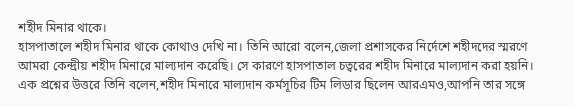শহীদ মিনার থাকে।
হাসপাতালে শহীদ মিনার থাকে কোথাও দেখি না। তিনি আরো বলেন,জেলা প্রশাসকের নির্দেশে শহীদদের স্মরণে আমরা কেন্দ্রীয় শহীদ মিনারে মাল্যদান করেছি। সে কারণে হাসপাতাল চত্বরের শহীদ মিনারে মাল্যদান করা হয়নি।
এক প্রশ্নের উত্তরে তিনি বলেন,শহীদ মিনারে মাল্যদান কর্মসূচির টিম লিডার ছিলেন আরএমও,আপনি তার সঙ্গে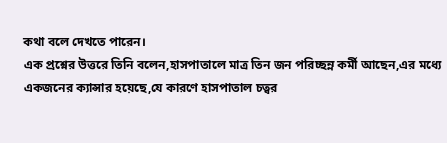কথা বলে দেখতে পারেন।
এক প্রশ্নের উত্তরে তিনি বলেন,হাসপাতালে মাত্র তিন জন পরিচ্ছন্ন কর্মী আছেন,এর মধ্যে একজনের ক্যান্সার হয়েছে,যে কারণে হাসপাতাল চত্বর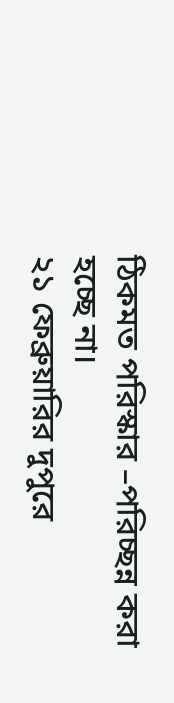ঠিকমত পরিস্কার –পরিচ্ছন্ন করা হচ্ছে না।
২১ ফেব্রুয়ারির দুপুরে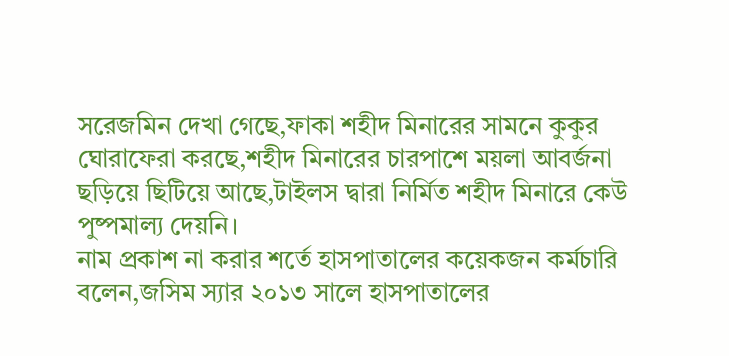সরেজমিন দেখা গেছে,ফাকা শহীদ মিনারের সামনে কুকুর ঘোরাফেরা করছে,শহীদ মিনারের চারপাশে ময়লা আবর্জনা ছড়িয়ে ছিটিয়ে আছে,টাইলস দ্বারা নির্মিত শহীদ মিনারে কেউ পুষ্পমাল্য দেয়নি।
নাম প্রকাশ না করার শর্তে হাসপাতালের কয়েকজন কর্মচারি বলেন,জসিম স্যার ২০১৩ সালে হাসপাতালের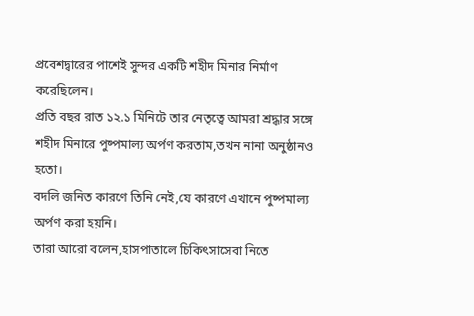প্রবেশদ্বারের পাশেই সুন্দর একটি শহীদ মিনার নির্মাণ করেছিলেন।
প্রতি বছর রাত ১২.১ মিনিটে তার নেতৃত্বে আমরা শ্রদ্ধার সঙ্গে শহীদ মিনারে পুষ্পমাল্য অর্পণ করতাম,তখন নানা অনুষ্ঠানও হতো।
বদলি জনিত কারণে তিনি নেই,যে কারণে এখানে পুষ্পমাল্য অর্পণ করা হয়নি।
তারা আরো বলেন,হাসপাতালে চিকিৎসাসেবা নিতে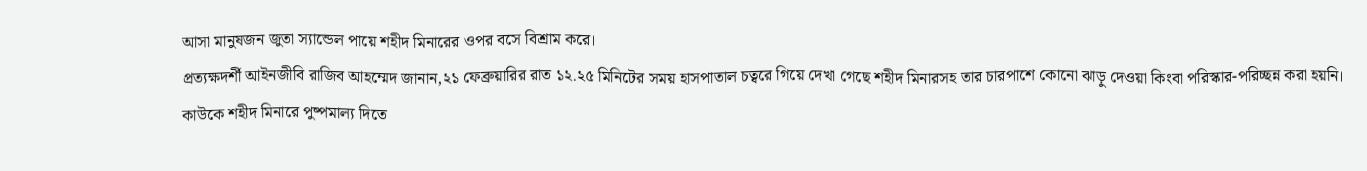আসা মানুষজন জুতা স্যান্ডেল পায়ে শহীদ মিনারের ওপর বসে বিশ্রাম করে।
প্রত্যক্ষদর্শী আইনজীবি রাজিব আহম্মেদ জানান,২১ ফেব্রুয়ারির রাত ১২.২৫ মিনিটের সময় হাসপাতাল চত্বরে গিয়ে দেখা গেছে শহীদ মিনারসহ তার চারপাশে কোনো ঝাড়ু দেওয়া কিংবা পরিস্কার-পরিচ্ছন্ন করা হয়নি।
কাউকে শহীদ মিনারে পুষ্পমাল্য দিতে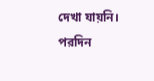দেখা যায়নি। পরদিন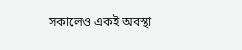সকালেও একই অবস্থা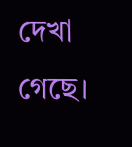দেখা গেছে।